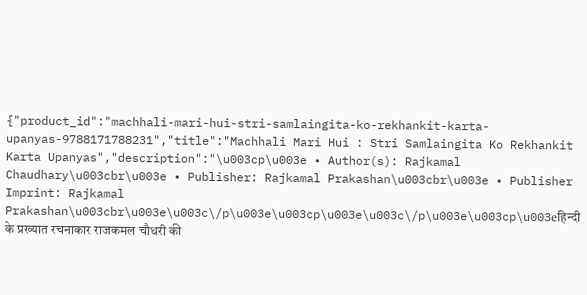{"product_id":"machhali-mari-hui-stri-samlaingita-ko-rekhankit-karta-upanyas-9788171788231","title":"Machhali Mari Hui : Stri Samlaingita Ko Rekhankit Karta Upanyas","description":"\u003cp\u003e • Author(s): Rajkamal Chaudhary\u003cbr\u003e • Publisher: Rajkamal Prakashan\u003cbr\u003e • Publisher Imprint: Rajkamal Prakashan\u003cbr\u003e\u003c\/p\u003e\u003cp\u003e\u003c\/p\u003e\u003cp\u003eहिन्दी के प्रख्यात रचनाकार राजकमल चौधरी की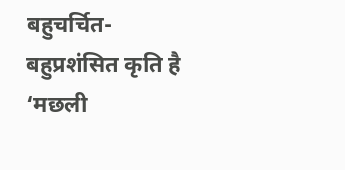बहुचर्चित-बहुप्रशंसित कृति है ‘मछली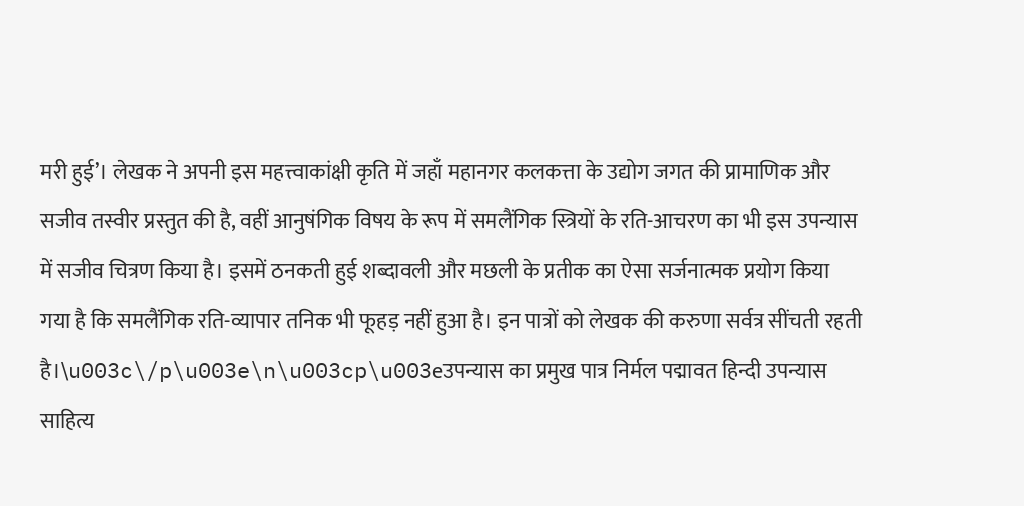मरी हुई’। लेखक ने अपनी इस महत्त्वाकांक्षी कृति में जहाँ महानगर कलकत्ता के उद्योग जगत की प्रामाणिक और सजीव तस्वीर प्रस्तुत की है, वहीं आनुषंगिक विषय के रूप में समलैंगिक स्त्रियों के रति-आचरण का भी इस उपन्यास में सजीव चित्रण किया है। इसमें ठनकती हुई शब्दावली और मछली के प्रतीक का ऐसा सर्जनात्मक प्रयोग किया गया है कि समलैंगिक रति-व्यापार तनिक भी फूहड़ नहीं हुआ है। इन पात्रों को लेखक की करुणा सर्वत्र सींचती रहती है।\u003c\/p\u003e\n\u003cp\u003eउपन्यास का प्रमुख पात्र निर्मल पद्मावत हिन्दी उपन्यास साहित्य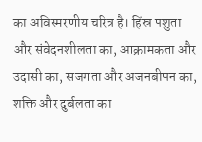का अविस्मरणीय चरित्र है। हिंस्र पशुता और संवेदनशीलता का, आक्रामकता और उदासी का, सजगता और अजनबीपन का, शक्ति और दुर्बलता का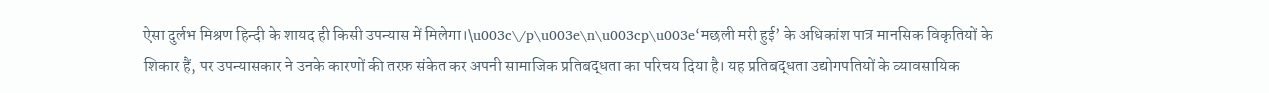ऐसा दुर्लभ मिश्रण हिन्दी के शायद ही किसी उपन्यास में मिलेगा।\u003c\/p\u003e\n\u003cp\u003e‘मछली मरी हुई’ के अधिकांश पात्र मानसिक विकृतियों के शिकार हैं, पर उपन्यासकार ने उनके कारणों की तरफ़ संकेत कर अपनी सामाजिक प्रतिबद्धता का परिचय दिया है। यह प्रतिबद्धता उद्योगपतियों के व्यावसायिक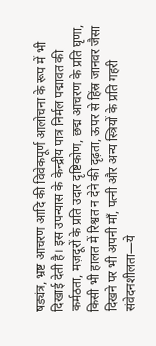षड्यंत्र, भ्रष्ट आचरण आदि की विवेकपूर्ण आलोचना के रूप में भी दिखाई देती है। इस उपन्यास के केन्द्रीय पात्र निर्मल पद्मावत की कर्मठता, मज़दूरों के प्रति उदार दृष्टिकोण, छद्म आचरण के प्रति घृणा, किसी भी हालत में रिश्वत न देने की दृढ़ता, ऊपर से हिंस्र जानवर जैसा दिखने पर भी अपनी माँ, पत्नी और अन्य स्त्रियों के प्रति गहरी संवेदनशीलता—ये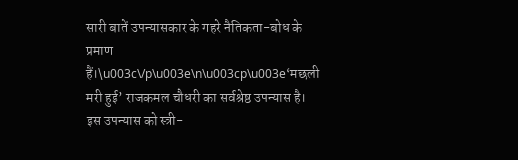सारी बातें उपन्यासकार के गहरे नैतिकता-बोध के प्रमाण हैं।\u003c\/p\u003e\n\u003cp\u003e‘मछली मरी हुई’ राजकमल चौधरी का सर्वश्रेष्ठ उपन्यास है। इस उपन्यास को स्त्री-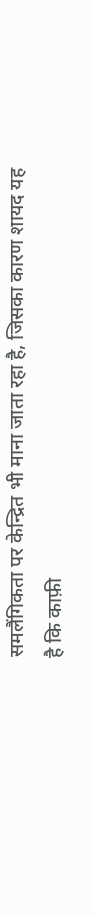समलैंगिकता पर केन्द्रित भी माना जाता रहा है, जिसका कारण शायद यह है कि काफ़ी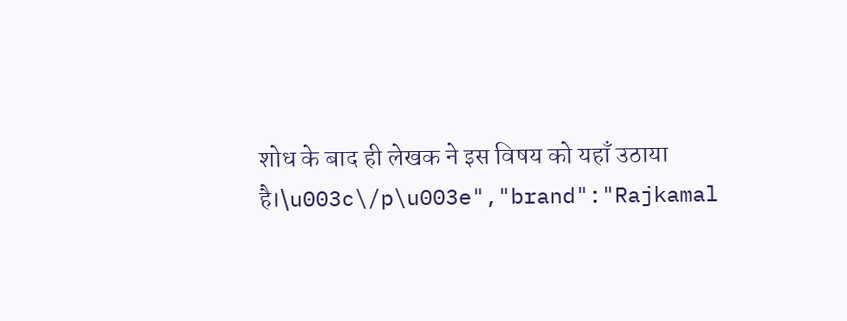शोध के बाद ही लेखक ने इस विषय को यहाँ उठाया है।\u003c\/p\u003e","brand":"Rajkamal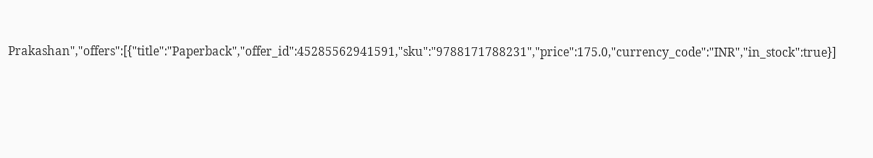Prakashan","offers":[{"title":"Paperback","offer_id":45285562941591,"sku":"9788171788231","price":175.0,"currency_code":"INR","in_stock":true}]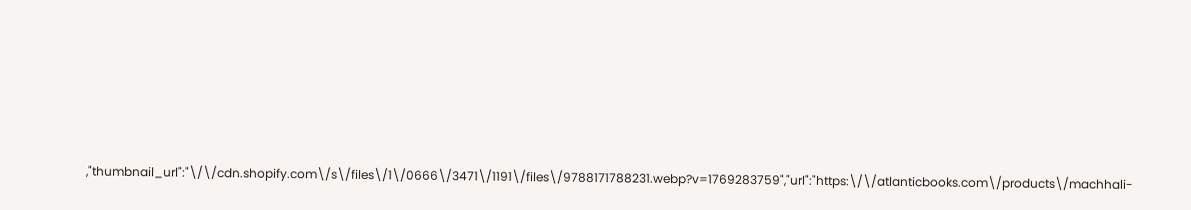,"thumbnail_url":"\/\/cdn.shopify.com\/s\/files\/1\/0666\/3471\/1191\/files\/9788171788231.webp?v=1769283759","url":"https:\/\/atlanticbooks.com\/products\/machhali-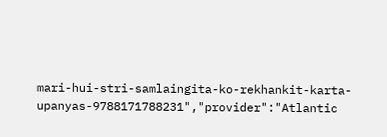mari-hui-stri-samlaingita-ko-rekhankit-karta-upanyas-9788171788231","provider":"Atlantic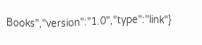Books","version":"1.0","type":"link"}